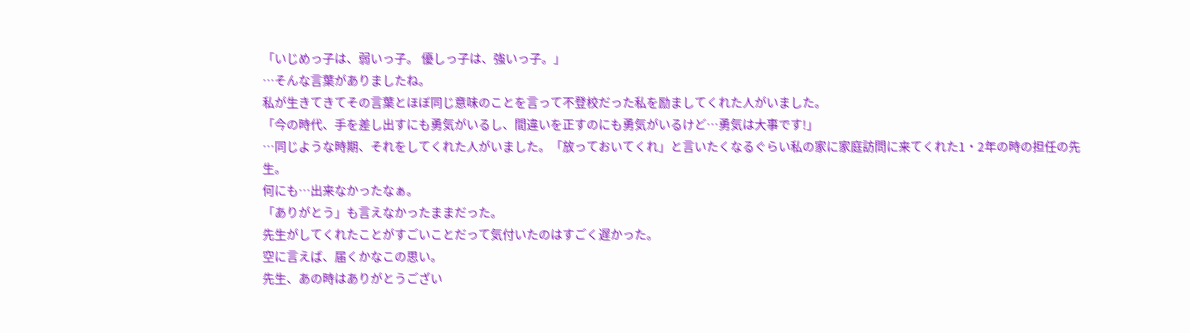「いじめっ子は、弱いっ子。 優しっ子は、強いっ子。」
…そんな言葉がありましたね。
私が生きてきてその言葉とほぼ同じ意味のことを言って不登校だった私を励ましてくれた人がいました。
「今の時代、手を差し出すにも勇気がいるし、間違いを正すのにも勇気がいるけど…勇気は大事です!」
…同じような時期、それをしてくれた人がいました。「放っておいてくれ」と言いたくなるぐらい私の家に家庭訪問に来てくれた1・2年の時の担任の先生。
何にも…出来なかったなぁ。
「ありがとう」も言えなかったままだった。
先生がしてくれたことがすごいことだって気付いたのはすごく遅かった。
空に言えば、届くかなこの思い。
先生、あの時はありがとうござい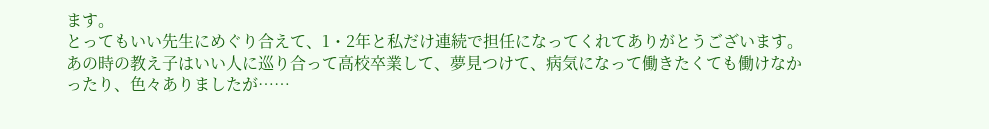ます。
とってもいい先生にめぐり合えて、1・2年と私だけ連続で担任になってくれてありがとうございます。
あの時の教え子はいい人に巡り合って高校卒業して、夢見つけて、病気になって働きたくても働けなかったり、色々ありましたが……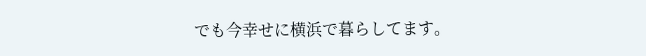でも今幸せに横浜で暮らしてます。